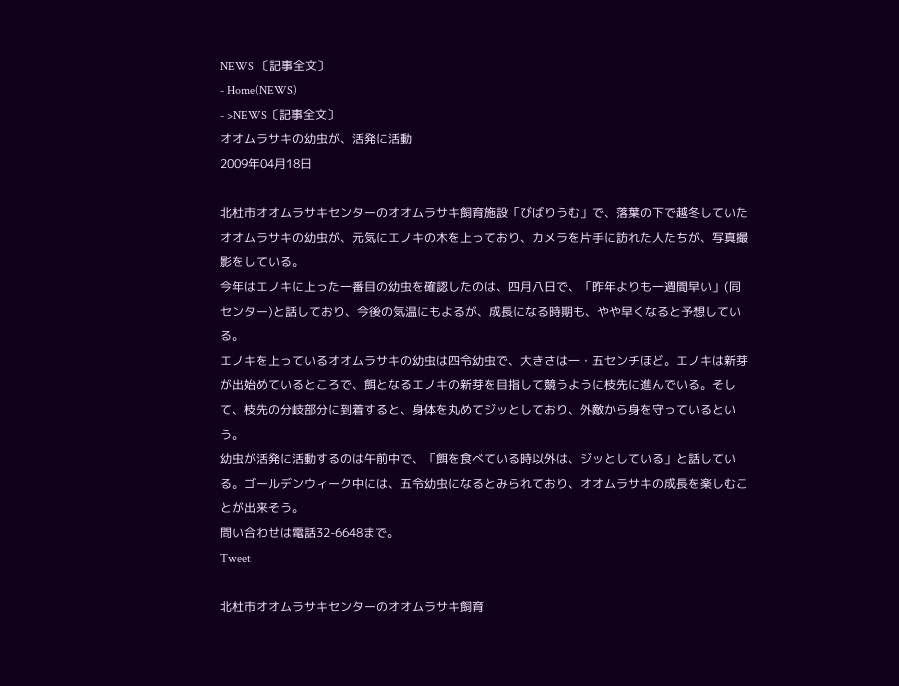NEWS 〔記事全文〕
- Home(NEWS)
- >NEWS〔記事全文〕
オオムラサキの幼虫が、活発に活動
2009年04月18日

北杜市オオムラサキセンターのオオムラサキ飼育施設「びばりうむ」で、落葉の下で越冬していたオオムラサキの幼虫が、元気にエノキの木を上っており、カメラを片手に訪れた人たちが、写真撮影をしている。
今年はエノキに上った一番目の幼虫を確認したのは、四月八日で、「昨年よりも一週間早い」(同センター)と話しており、今後の気温にもよるが、成長になる時期も、やや早くなると予想している。
エノキを上っているオオムラサキの幼虫は四令幼虫で、大きさは一・五センチほど。エノキは新芽が出始めているところで、餌となるエノキの新芽を目指して競うように枝先に進んでいる。そして、枝先の分岐部分に到着すると、身体を丸めてジッとしており、外敵から身を守っているという。
幼虫が活発に活動するのは午前中で、「餌を食べている時以外は、ジッとしている」と話している。ゴールデンウィーク中には、五令幼虫になるとみられており、オオムラサキの成長を楽しむことが出来そう。
問い合わせは電話32-6648まで。
Tweet

北杜市オオムラサキセンターのオオムラサキ飼育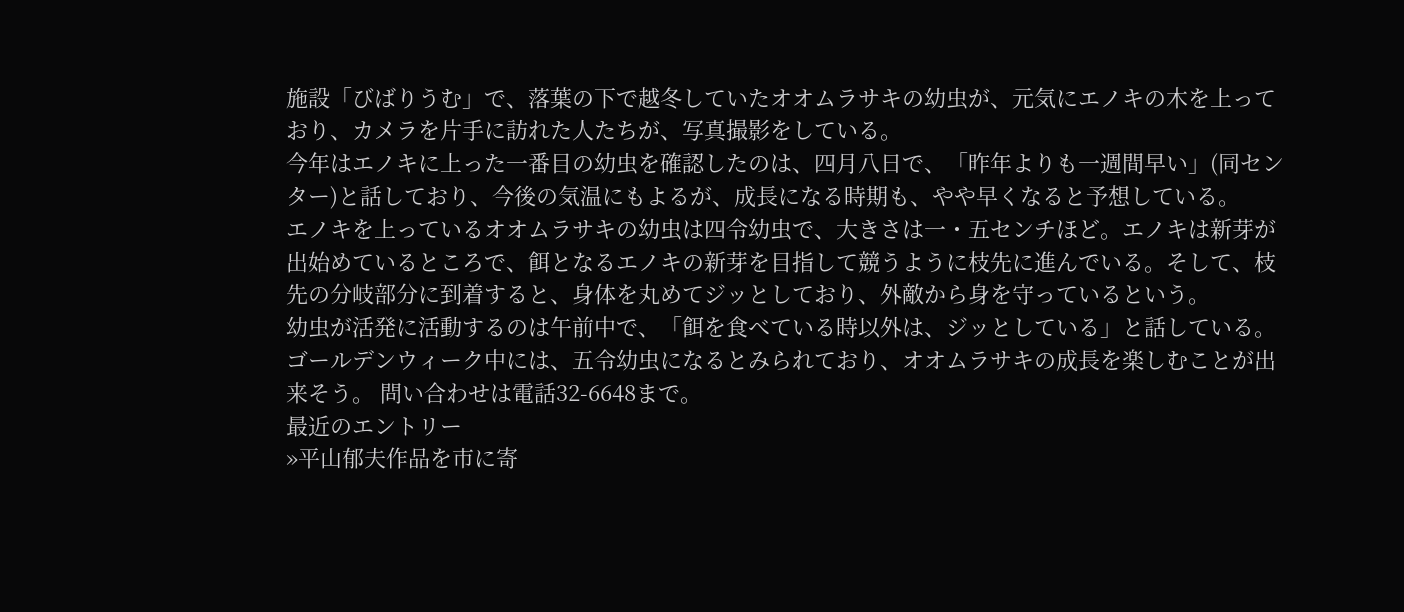施設「びばりうむ」で、落葉の下で越冬していたオオムラサキの幼虫が、元気にエノキの木を上っており、カメラを片手に訪れた人たちが、写真撮影をしている。
今年はエノキに上った一番目の幼虫を確認したのは、四月八日で、「昨年よりも一週間早い」(同センター)と話しており、今後の気温にもよるが、成長になる時期も、やや早くなると予想している。
エノキを上っているオオムラサキの幼虫は四令幼虫で、大きさは一・五センチほど。エノキは新芽が出始めているところで、餌となるエノキの新芽を目指して競うように枝先に進んでいる。そして、枝先の分岐部分に到着すると、身体を丸めてジッとしており、外敵から身を守っているという。
幼虫が活発に活動するのは午前中で、「餌を食べている時以外は、ジッとしている」と話している。ゴールデンウィーク中には、五令幼虫になるとみられており、オオムラサキの成長を楽しむことが出来そう。 問い合わせは電話32-6648まで。
最近のエントリー
»平山郁夫作品を市に寄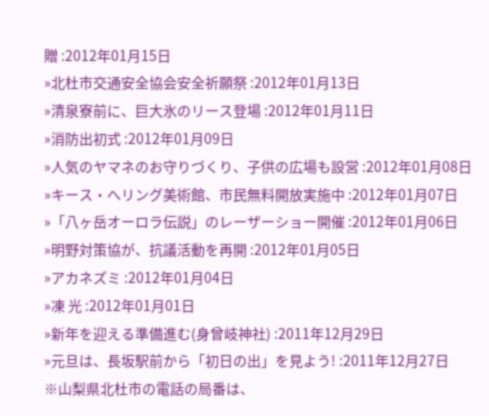贈 :2012年01月15日
»北杜市交通安全協会安全祈願祭 :2012年01月13日
»清泉寮前に、巨大氷のリース登場 :2012年01月11日
»消防出初式 :2012年01月09日
»人気のヤマネのお守りづくり、子供の広場も設営 :2012年01月08日
»キース・へリング美術館、市民無料開放実施中 :2012年01月07日
»「八ヶ岳オーロラ伝説」のレーザーショー開催 :2012年01月06日
»明野対策協が、抗議活動を再開 :2012年01月05日
»アカネズミ :2012年01月04日
»凍 光 :2012年01月01日
»新年を迎える準備進む(身曾岐神社) :2011年12月29日
»元旦は、長坂駅前から「初日の出」を見よう! :2011年12月27日
※山梨県北杜市の電話の局番は、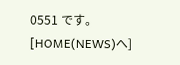0551 です。[HOME(NEWS)へ]